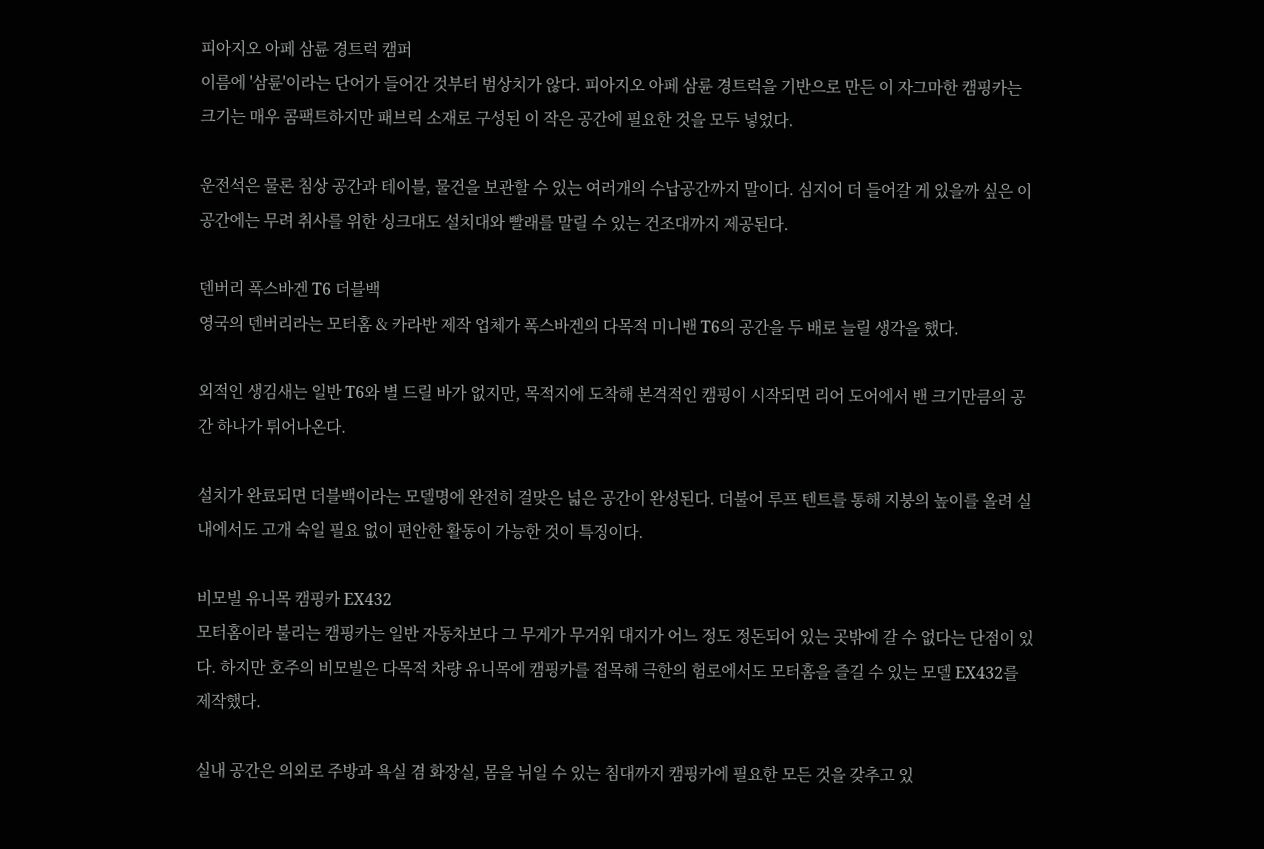피아지오 아페 삼륜 경트럭 캠퍼
이름에 '삼륜'이라는 단어가 들어간 것부터 범상치가 않다. 피아지오 아페 삼륜 경트럭을 기반으로 만든 이 자그마한 캠핑카는 크기는 매우 콤팩트하지만 패브릭 소재로 구성된 이 작은 공간에 필요한 것을 모두 넣었다.

운전석은 물론 침상 공간과 테이블, 물건을 보관할 수 있는 여러개의 수납공간까지 말이다. 심지어 더 들어갈 게 있을까 싶은 이 공간에는 무려 취사를 위한 싱크대도 설치대와 빨래를 말릴 수 있는 건조대까지 제공된다.

덴버리 폭스바겐 T6 더블백
영국의 덴버리라는 모터홈 & 카라반 제작 업체가 폭스바겐의 다목적 미니밴 T6의 공간을 두 배로 늘릴 생각을 했다.

외적인 생김새는 일반 T6와 별 드릴 바가 없지만, 목적지에 도착해 본격적인 캠핑이 시작되면 리어 도어에서 밴 크기만큼의 공간 하나가 튀어나온다.

설치가 완료되면 더블백이라는 모델명에 완전히 걸맞은 넓은 공간이 완성된다. 더불어 루프 텐트를 통해 지붕의 높이를 올려 실내에서도 고개 숙일 필요 없이 편안한 활동이 가능한 것이 특징이다.

비모빌 유니목 캠핑카 EX432
모터홈이라 불리는 캠핑카는 일반 자동차보다 그 무게가 무거워 대지가 어느 정도 정돈되어 있는 곳밖에 갈 수 없다는 단점이 있다. 하지만 호주의 비모빌은 다목적 차량 유니목에 캠핑카를 접목해 극한의 험로에서도 모터홈을 즐길 수 있는 모델 EX432를 제작했다.

실내 공간은 의외로 주방과 욕실 겸 화장실, 몸을 뉘일 수 있는 침대까지 캠핑카에 필요한 모든 것을 갖추고 있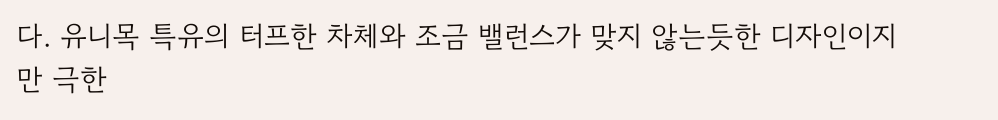다. 유니목 특유의 터프한 차체와 조금 밸런스가 맞지 않는듯한 디자인이지만 극한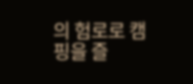의 험로로 캠핑을 즐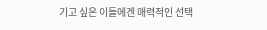기고 싶은 이들에겐 매력적인 선택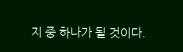지 중 하나가 될 것이다.